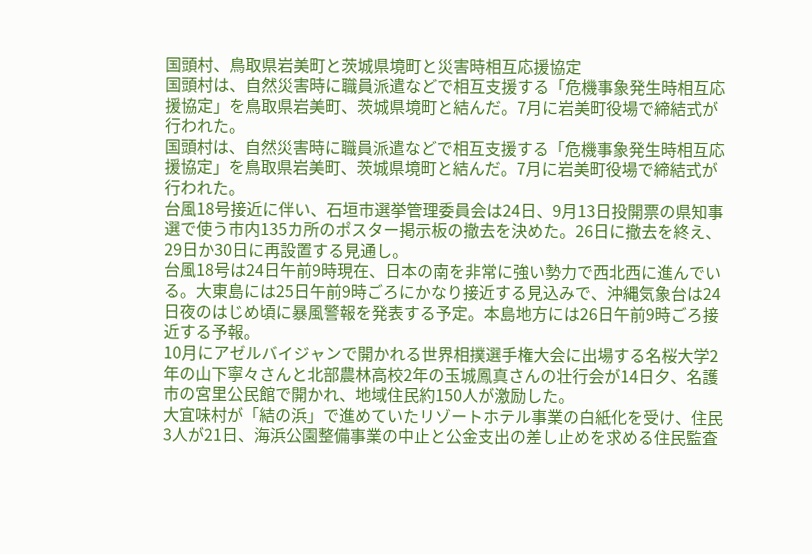国頭村、鳥取県岩美町と茨城県境町と災害時相互応援協定
国頭村は、自然災害時に職員派遣などで相互支援する「危機事象発生時相互応援協定」を鳥取県岩美町、茨城県境町と結んだ。7月に岩美町役場で締結式が行われた。
国頭村は、自然災害時に職員派遣などで相互支援する「危機事象発生時相互応援協定」を鳥取県岩美町、茨城県境町と結んだ。7月に岩美町役場で締結式が行われた。
台風18号接近に伴い、石垣市選挙管理委員会は24日、9月13日投開票の県知事選で使う市内135カ所のポスター掲示板の撤去を決めた。26日に撤去を終え、29日か30日に再設置する見通し。
台風18号は24日午前9時現在、日本の南を非常に強い勢力で西北西に進んでいる。大東島には25日午前9時ごろにかなり接近する見込みで、沖縄気象台は24日夜のはじめ頃に暴風警報を発表する予定。本島地方には26日午前9時ごろ接近する予報。
10月にアゼルバイジャンで開かれる世界相撲選手権大会に出場する名桜大学2年の山下寧々さんと北部農林高校2年の玉城鳳真さんの壮行会が14日夕、名護市の宮里公民館で開かれ、地域住民約150人が激励した。
大宜味村が「結の浜」で進めていたリゾートホテル事業の白紙化を受け、住民3人が21日、海浜公園整備事業の中止と公金支出の差し止めを求める住民監査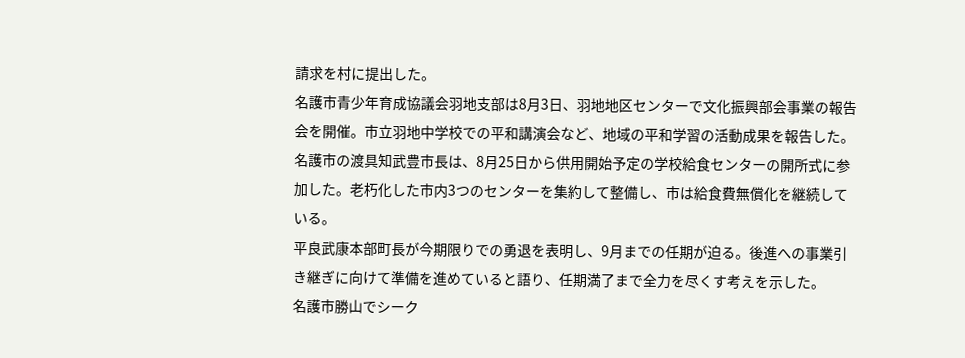請求を村に提出した。
名護市青少年育成協議会羽地支部は8月3日、羽地地区センターで文化振興部会事業の報告会を開催。市立羽地中学校での平和講演会など、地域の平和学習の活動成果を報告した。
名護市の渡具知武豊市長は、8月25日から供用開始予定の学校給食センターの開所式に参加した。老朽化した市内3つのセンターを集約して整備し、市は給食費無償化を継続している。
平良武康本部町長が今期限りでの勇退を表明し、9月までの任期が迫る。後進への事業引き継ぎに向けて準備を進めていると語り、任期満了まで全力を尽くす考えを示した。
名護市勝山でシーク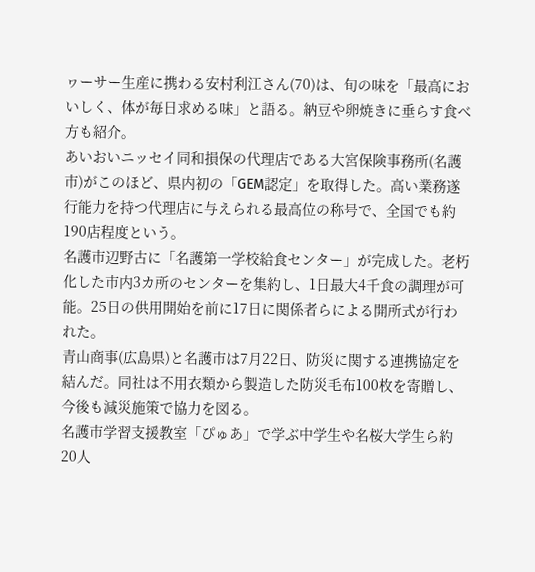ヮーサー生産に携わる安村利江さん(70)は、旬の味を「最高においしく、体が毎日求める味」と語る。納豆や卵焼きに垂らす食べ方も紹介。
あいおいニッセイ同和損保の代理店である大宮保険事務所(名護市)がこのほど、県内初の「GEM認定」を取得した。高い業務遂行能力を持つ代理店に与えられる最高位の称号で、全国でも約190店程度という。
名護市辺野古に「名護第一学校給食センター」が完成した。老朽化した市内3カ所のセンターを集約し、1日最大4千食の調理が可能。25日の供用開始を前に17日に関係者らによる開所式が行われた。
青山商事(広島県)と名護市は7月22日、防災に関する連携協定を結んだ。同社は不用衣類から製造した防災毛布100枚を寄贈し、今後も減災施策で協力を図る。
名護市学習支援教室「ぴゅあ」で学ぶ中学生や名桜大学生ら約20人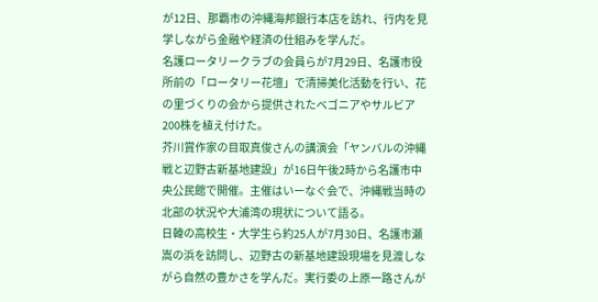が12日、那覇市の沖縄海邦銀行本店を訪れ、行内を見学しながら金融や経済の仕組みを学んだ。
名護ロータリークラブの会員らが7月29日、名護市役所前の「ロータリー花壇」で清掃美化活動を行い、花の里づくりの会から提供されたベゴニアやサルビア200株を植え付けた。
芥川賞作家の目取真俊さんの講演会「ヤンバルの沖縄戦と辺野古新基地建設」が16日午後2時から名護市中央公民館で開催。主催はいーなぐ会で、沖縄戦当時の北部の状況や大浦湾の現状について語る。
日韓の高校生・大学生ら約25人が7月30日、名護市瀬嵩の浜を訪問し、辺野古の新基地建設現場を見渡しながら自然の豊かさを学んだ。実行委の上原一路さんが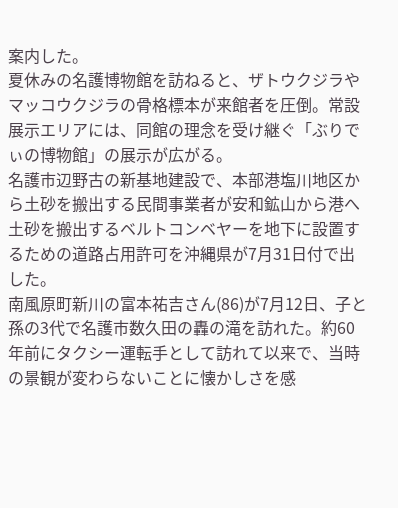案内した。
夏休みの名護博物館を訪ねると、ザトウクジラやマッコウクジラの骨格標本が来館者を圧倒。常設展示エリアには、同館の理念を受け継ぐ「ぶりでぃの博物館」の展示が広がる。
名護市辺野古の新基地建設で、本部港塩川地区から土砂を搬出する民間事業者が安和鉱山から港へ土砂を搬出するベルトコンベヤーを地下に設置するための道路占用許可を沖縄県が7月31日付で出した。
南風原町新川の富本祐吉さん(86)が7月12日、子と孫の3代で名護市数久田の轟の滝を訪れた。約60年前にタクシー運転手として訪れて以来で、当時の景観が変わらないことに懐かしさを感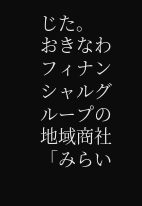じた。
おきなわフィナンシャルグループの地域商社「みらい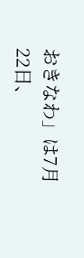おきなわ」は7月22日、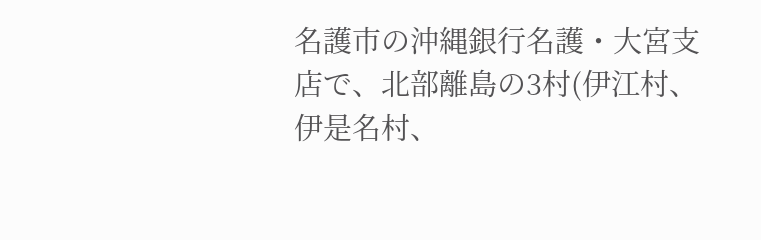名護市の沖縄銀行名護・大宮支店で、北部離島の3村(伊江村、伊是名村、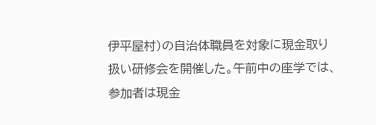伊平屋村)の自治体職員を対象に現金取り扱い研修会を開催した。午前中の座学では、参加者は現金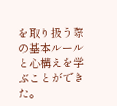を取り扱う際の基本ルールと心構えを学ぶことができた。